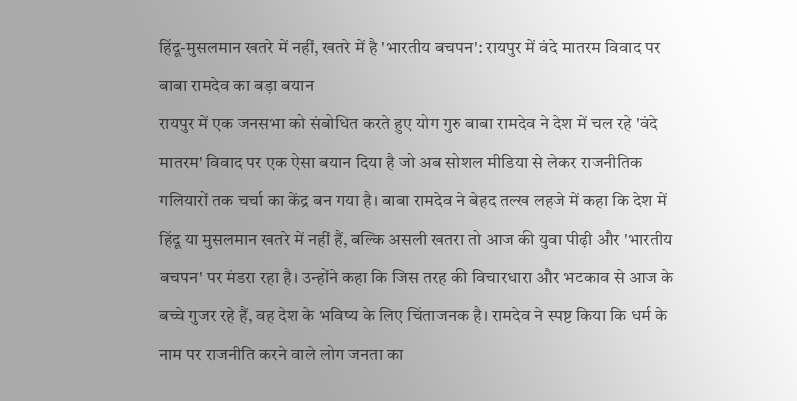हिंदू-मुसलमान खतरे में नहीं, खतरे में है 'भारतीय बचपन': रायपुर में वंदे मातरम विवाद पर बाबा रामदेव का बड़ा बयान
रायपुर में एक जनसभा को संबोधित करते हुए योग गुरु बाबा रामदेव ने देश में चल रहे 'वंदे मातरम' विवाद पर एक ऐसा बयान दिया है जो अब सोशल मीडिया से लेकर राजनीतिक गलियारों तक चर्चा का केंद्र बन गया है। बाबा रामदेव ने बेहद तल्ख लहजे में कहा कि देश में हिंदू या मुसलमान खतरे में नहीं हैं, बल्कि असली खतरा तो आज की युवा पीढ़ी और 'भारतीय बचपन' पर मंडरा रहा है। उन्होंने कहा कि जिस तरह की विचारधारा और भटकाव से आज के बच्चे गुजर रहे हैं, वह देश के भविष्य के लिए चिंताजनक है। रामदेव ने स्पष्ट किया कि धर्म के नाम पर राजनीति करने वाले लोग जनता का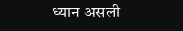ध्यान असली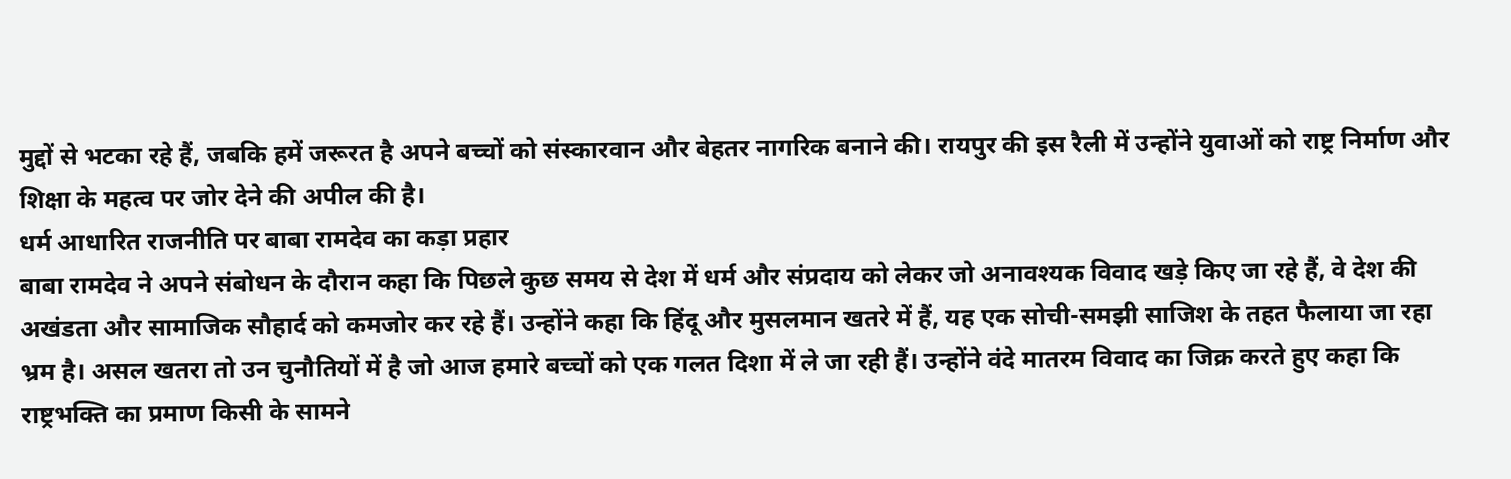मुद्दों से भटका रहे हैं, जबकि हमें जरूरत है अपने बच्चों को संस्कारवान और बेहतर नागरिक बनाने की। रायपुर की इस रैली में उन्होंने युवाओं को राष्ट्र निर्माण और शिक्षा के महत्व पर जोर देने की अपील की है।
धर्म आधारित राजनीति पर बाबा रामदेव का कड़ा प्रहार
बाबा रामदेव ने अपने संबोधन के दौरान कहा कि पिछले कुछ समय से देश में धर्म और संप्रदाय को लेकर जो अनावश्यक विवाद खड़े किए जा रहे हैं, वे देश की अखंडता और सामाजिक सौहार्द को कमजोर कर रहे हैं। उन्होंने कहा कि हिंदू और मुसलमान खतरे में हैं, यह एक सोची-समझी साजिश के तहत फैलाया जा रहा भ्रम है। असल खतरा तो उन चुनौतियों में है जो आज हमारे बच्चों को एक गलत दिशा में ले जा रही हैं। उन्होंने वंदे मातरम विवाद का जिक्र करते हुए कहा कि राष्ट्रभक्ति का प्रमाण किसी के सामने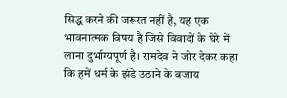सिद्ध करने की जरूरत नहीं है, यह एक भावनात्मक विषय है जिसे विवादों के घेरे में लाना दुर्भाग्यपूर्ण है। रामदेव ने जोर देकर कहा कि हमें धर्म के झंडे उठाने के बजाय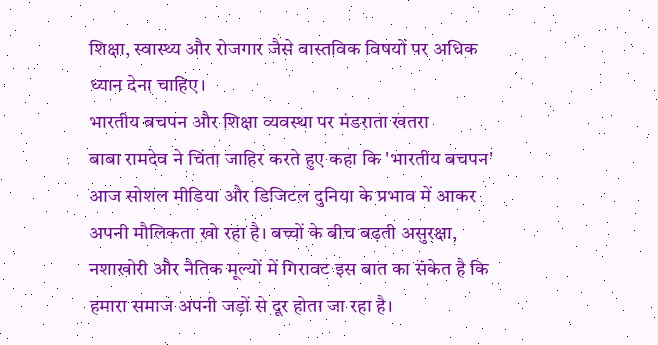शिक्षा, स्वास्थ्य और रोजगार जैसे वास्तविक विषयों पर अधिक ध्यान देना चाहिए।
भारतीय बचपन और शिक्षा व्यवस्था पर मंडराता खतरा
बाबा रामदेव ने चिंता जाहिर करते हुए कहा कि 'भारतीय बचपन' आज सोशल मीडिया और डिजिटल दुनिया के प्रभाव में आकर अपनी मौलिकता खो रहा है। बच्चों के बीच बढ़ती असुरक्षा, नशाखोरी और नैतिक मूल्यों में गिरावट इस बात का संकेत है कि हमारा समाज अपनी जड़ों से दूर होता जा रहा है।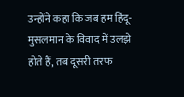उन्होंने कहा कि जब हम हिंदू-मुसलमान के विवाद में उलझे होते हैं, तब दूसरी तरफ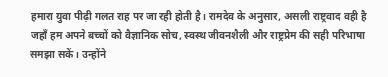हमारा युवा पीढ़ी गलत राह पर जा रही होती है। रामदेव के अनुसार, असली राष्ट्रवाद वही है जहाँ हम अपने बच्चों को वैज्ञानिक सोच, स्वस्थ जीवनशैली और राष्ट्रप्रेम की सही परिभाषा समझा सकें। उन्होंने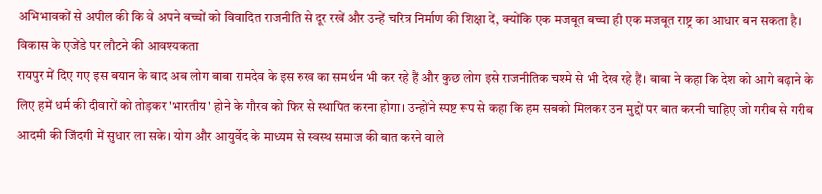अभिभावकों से अपील की कि वे अपने बच्चों को विवादित राजनीति से दूर रखें और उन्हें चरित्र निर्माण की शिक्षा दें, क्योंकि एक मजबूत बच्चा ही एक मजबूत राष्ट्र का आधार बन सकता है।
विकास के एजेंडे पर लौटने की आवश्यकता
रायपुर में दिए गए इस बयान के बाद अब लोग बाबा रामदेव के इस रुख का समर्थन भी कर रहे हैं और कुछ लोग इसे राजनीतिक चश्मे से भी देख रहे हैं। बाबा ने कहा कि देश को आगे बढ़ाने के लिए हमें धर्म की दीवारों को तोड़कर 'भारतीय' होने के गौरव को फिर से स्थापित करना होगा। उन्होंने स्पष्ट रूप से कहा कि हम सबको मिलकर उन मुद्दों पर बात करनी चाहिए जो गरीब से गरीब आदमी की जिंदगी में सुधार ला सके। योग और आयुर्वेद के माध्यम से स्वस्थ समाज की बात करने वाले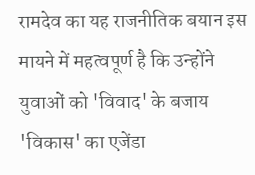रामदेव का यह राजनीतिक बयान इस मायने में महत्वपूर्ण है कि उन्होंने युवाओं को 'विवाद' के बजाय 'विकास' का एजेंडा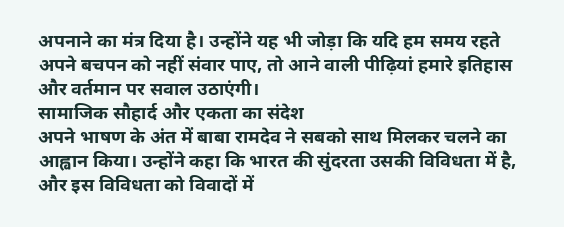अपनाने का मंत्र दिया है। उन्होंने यह भी जोड़ा कि यदि हम समय रहते अपने बचपन को नहीं संवार पाए, तो आने वाली पीढ़ियां हमारे इतिहास और वर्तमान पर सवाल उठाएंगी।
सामाजिक सौहार्द और एकता का संदेश
अपने भाषण के अंत में बाबा रामदेव ने सबको साथ मिलकर चलने का आह्वान किया। उन्होंने कहा कि भारत की सुंदरता उसकी विविधता में है, और इस विविधता को विवादों में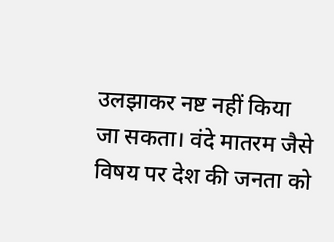उलझाकर नष्ट नहीं किया जा सकता। वंदे मातरम जैसे विषय पर देश की जनता को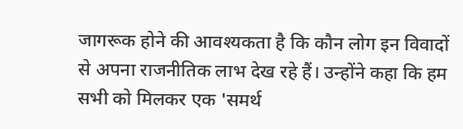जागरूक होने की आवश्यकता है कि कौन लोग इन विवादों से अपना राजनीतिक लाभ देख रहे हैं। उन्होंने कहा कि हम सभी को मिलकर एक 'समर्थ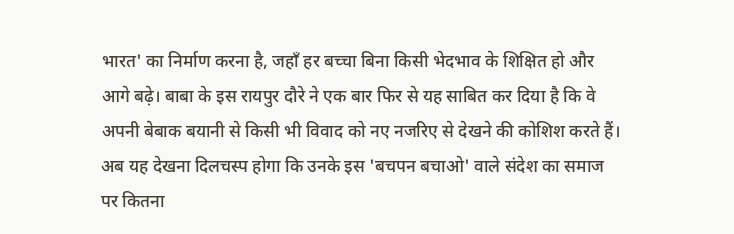भारत' का निर्माण करना है, जहाँ हर बच्चा बिना किसी भेदभाव के शिक्षित हो और आगे बढ़े। बाबा के इस रायपुर दौरे ने एक बार फिर से यह साबित कर दिया है कि वे अपनी बेबाक बयानी से किसी भी विवाद को नए नजरिए से देखने की कोशिश करते हैं। अब यह देखना दिलचस्प होगा कि उनके इस 'बचपन बचाओ' वाले संदेश का समाज पर कितना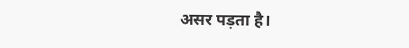असर पड़ता है।